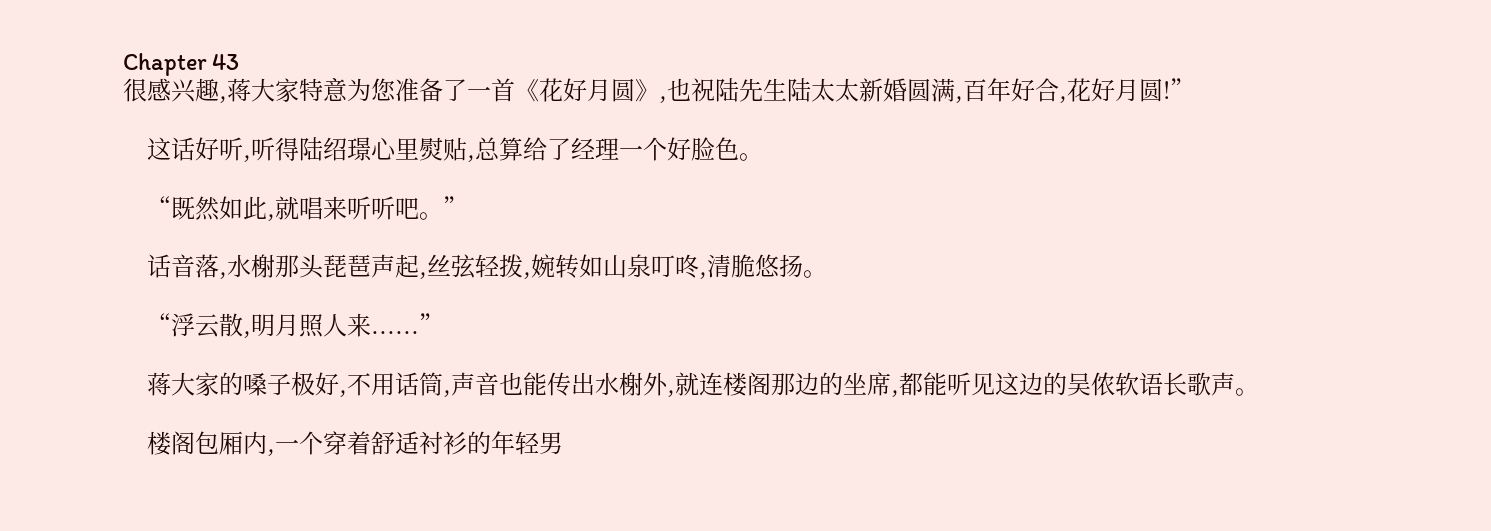Chapter 43
很感兴趣,蒋大家特意为您准备了一首《花好月圆》,也祝陆先生陆太太新婚圆满,百年好合,花好月圆!”

    这话好听,听得陆绍璟心里熨贴,总算给了经理一个好脸色。

    “既然如此,就唱来听听吧。”

    话音落,水榭那头琵琶声起,丝弦轻拨,婉转如山泉叮咚,清脆悠扬。

    “浮云散,明月照人来......”

    蒋大家的嗓子极好,不用话筒,声音也能传出水榭外,就连楼阁那边的坐席,都能听见这边的吴侬软语长歌声。

    楼阁包厢内,一个穿着舒适衬衫的年轻男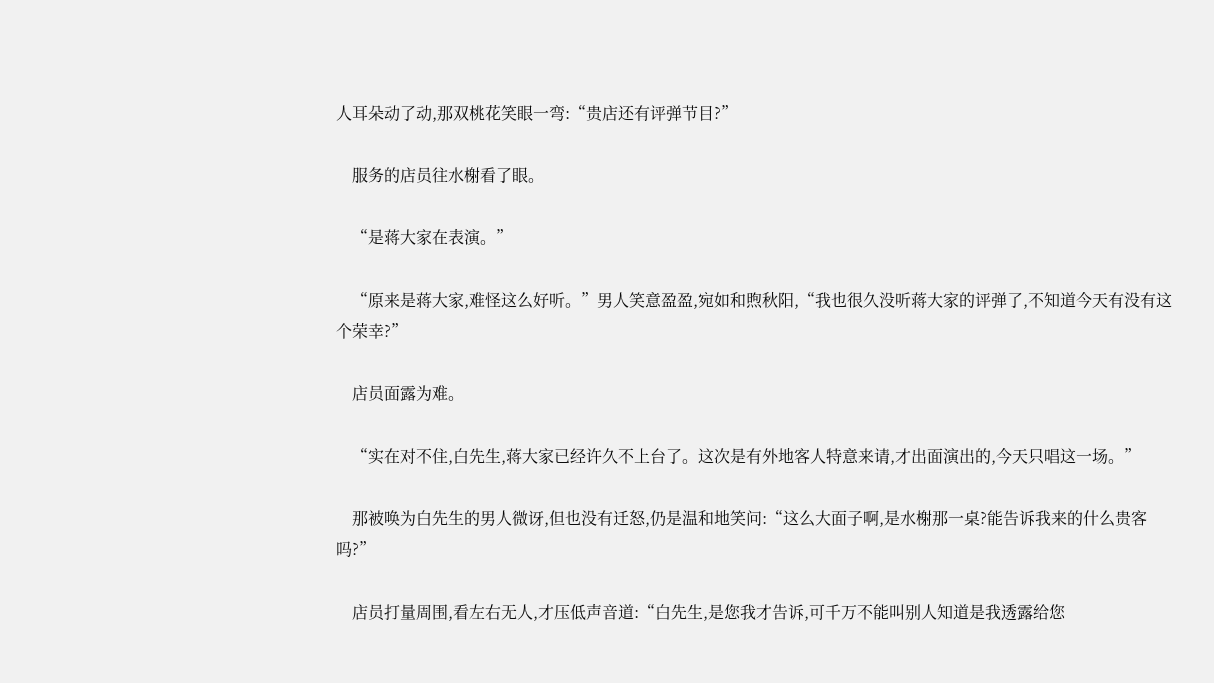人耳朵动了动,那双桃花笑眼一弯:“贵店还有评弹节目?”

    服务的店员往水榭看了眼。

    “是蒋大家在表演。”

    “原来是蒋大家,难怪这么好听。”男人笑意盈盈,宛如和煦秋阳,“我也很久没听蒋大家的评弹了,不知道今天有没有这个荣幸?”

    店员面露为难。

    “实在对不住,白先生,蒋大家已经许久不上台了。这次是有外地客人特意来请,才出面演出的,今天只唱这一场。”

    那被唤为白先生的男人微讶,但也没有迁怒,仍是温和地笑问:“这么大面子啊,是水榭那一桌?能告诉我来的什么贵客吗?”

    店员打量周围,看左右无人,才压低声音道:“白先生,是您我才告诉,可千万不能叫别人知道是我透露给您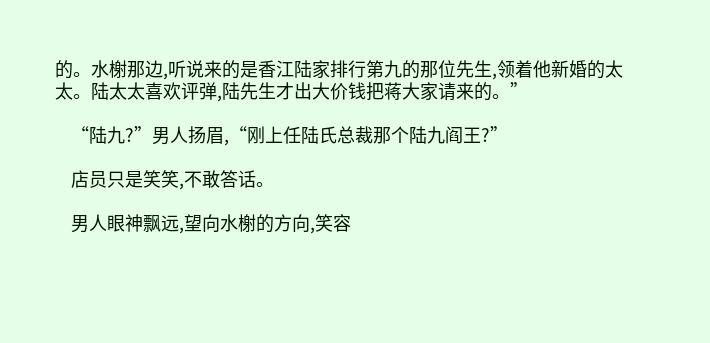的。水榭那边,听说来的是香江陆家排行第九的那位先生,领着他新婚的太太。陆太太喜欢评弹,陆先生才出大价钱把蒋大家请来的。”

    “陆九?”男人扬眉,“刚上任陆氏总裁那个陆九阎王?”

    店员只是笑笑,不敢答话。

    男人眼神飘远,望向水榭的方向,笑容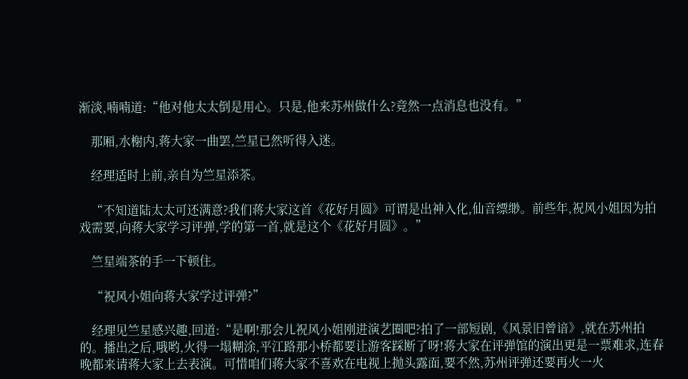渐淡,喃喃道:“他对他太太倒是用心。只是,他来苏州做什么?竟然一点消息也没有。”

    那厢,水榭内,蒋大家一曲罢,竺星已然听得入迷。

    经理适时上前,亲自为竺星添茶。

    “不知道陆太太可还满意?我们蒋大家这首《花好月圆》可谓是出神入化,仙音缥缈。前些年,祝风小姐因为拍戏需要,向蒋大家学习评弹,学的第一首,就是这个《花好月圆》。”

    竺星端茶的手一下顿住。

    “祝风小姐向蒋大家学过评弹?”

    经理见竺星感兴趣,回道:“是啊!那会儿祝风小姐刚进演艺圈吧?拍了一部短剧,《风景旧曾谙》,就在苏州拍的。播出之后,哦哟,火得一塌糊涂,平江路那小桥都要让游客踩断了呀!蒋大家在评弹馆的演出更是一票难求,连春晚都来请蒋大家上去表演。可惜咱们蒋大家不喜欢在电视上抛头露面,要不然,苏州评弹还要再火一火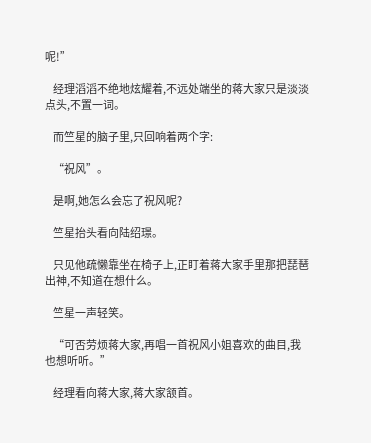呢!”

    经理滔滔不绝地炫耀着,不远处端坐的蒋大家只是淡淡点头,不置一词。

    而竺星的脑子里,只回响着两个字:

    “祝风”。

    是啊,她怎么会忘了祝风呢?

    竺星抬头看向陆绍璟。

    只见他疏懒靠坐在椅子上,正盯着蒋大家手里那把琵琶出神,不知道在想什么。

    竺星一声轻笑。

    “可否劳烦蒋大家,再唱一首祝风小姐喜欢的曲目,我也想听听。”

    经理看向蒋大家,蒋大家颔首。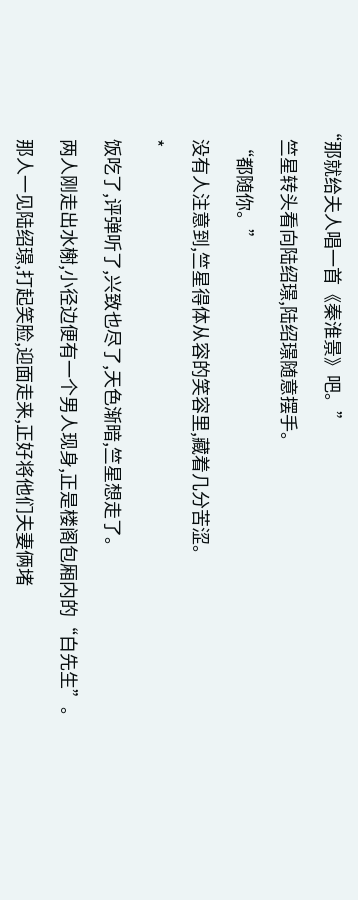“那就给夫人唱一首《秦淮景》吧。”

    竺星转头看向陆绍璟,陆绍璟随意摆手。

    “都随你。”

    没有人注意到,竺星得体从容的笑容里,藏着几分苦涩。

    *

    饭吃了,评弹听了,兴致也尽了,天色渐暗,竺星想走了。

    两人刚走出水榭,小径边便有一个男人现身,正是楼阁包厢内的“白先生”。

    那人一见陆绍璟,打起笑脸,迎面走来,正好将他们夫妻俩堵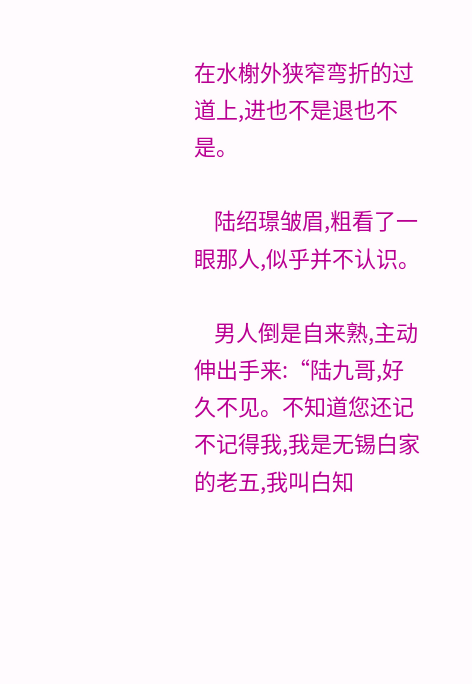在水榭外狭窄弯折的过道上,进也不是退也不是。

    陆绍璟皱眉,粗看了一眼那人,似乎并不认识。

    男人倒是自来熟,主动伸出手来:“陆九哥,好久不见。不知道您还记不记得我,我是无锡白家的老五,我叫白知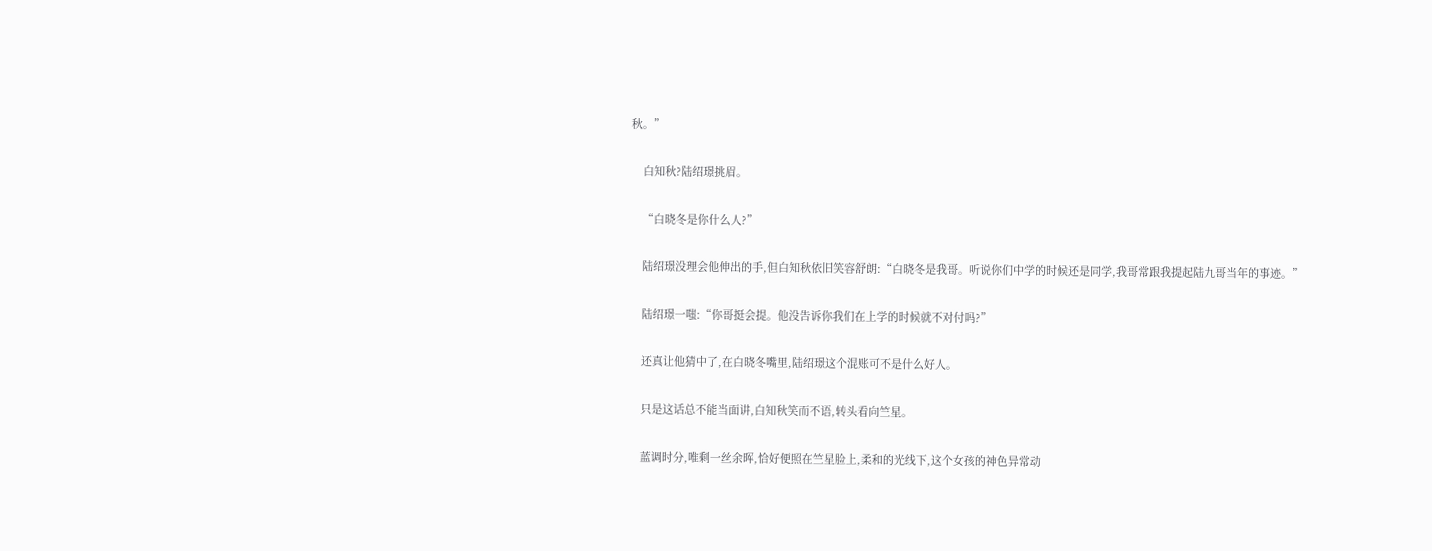秋。”

    白知秋?陆绍璟挑眉。

    “白晓冬是你什么人?”

    陆绍璟没理会他伸出的手,但白知秋依旧笑容舒朗:“白晓冬是我哥。听说你们中学的时候还是同学,我哥常跟我提起陆九哥当年的事迹。”

    陆绍璟一嗤:“你哥挺会提。他没告诉你我们在上学的时候就不对付吗?”

    还真让他猜中了,在白晓冬嘴里,陆绍璟这个混账可不是什么好人。

    只是这话总不能当面讲,白知秋笑而不语,转头看向竺星。

    蓝调时分,唯剩一丝余晖,恰好便照在竺星脸上,柔和的光线下,这个女孩的神色异常动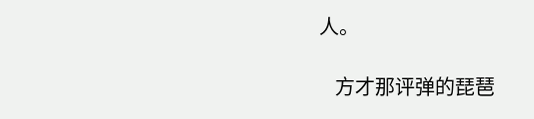人。

    方才那评弹的琵琶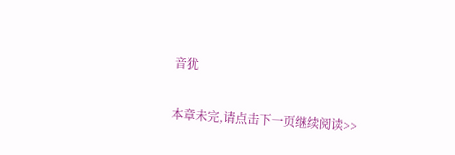音犹

本章未完,请点击下一页继续阅读>>